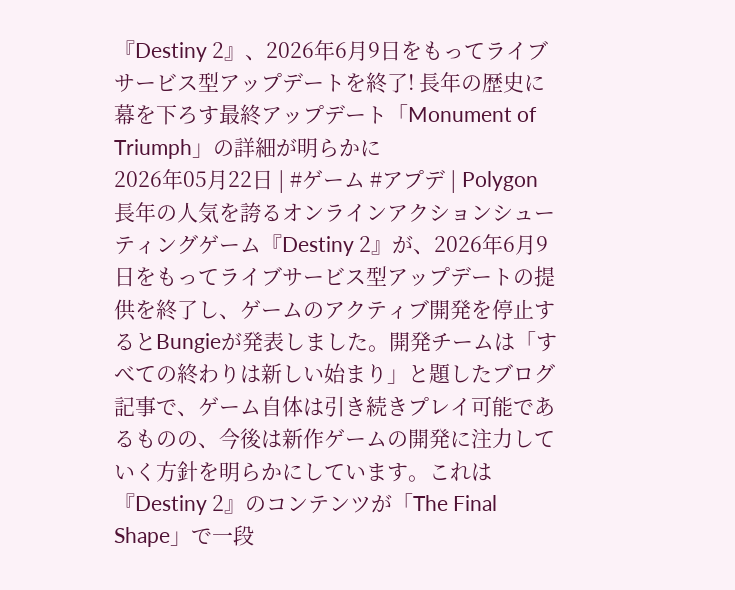『Destiny 2』、2026年6月9日をもってライブサービス型アップデートを終了! 長年の歴史に幕を下ろす最終アップデート「Monument of Triumph」の詳細が明らかに
2026年05月22日 | #ゲーム #アプデ | Polygon
長年の人気を誇るオンラインアクションシューティングゲーム『Destiny 2』が、2026年6月9日をもってライブサービス型アップデートの提供を終了し、ゲームのアクティブ開発を停止するとBungieが発表しました。開発チームは「すべての終わりは新しい始まり」と題したブログ記事で、ゲーム自体は引き続きプレイ可能であるものの、今後は新作ゲームの開発に注力していく方針を明らかにしています。これは『Destiny 2』のコンテンツが「The Final Shape」で一段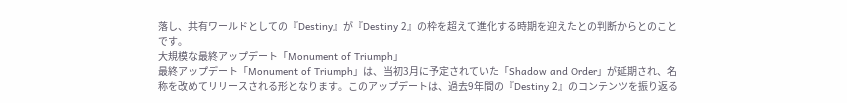落し、共有ワールドとしての『Destiny』が『Destiny 2』の枠を超えて進化する時期を迎えたとの判断からとのことです。
大規模な最終アップデート「Monument of Triumph」
最終アップデート「Monument of Triumph」は、当初3月に予定されていた「Shadow and Order」が延期され、名称を改めてリリースされる形となります。このアップデートは、過去9年間の『Destiny 2』のコンテンツを振り返る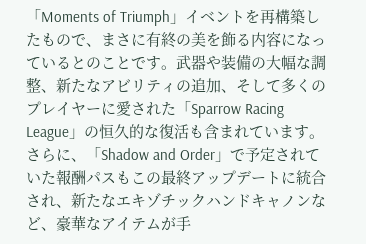「Moments of Triumph」イベントを再構築したもので、まさに有終の美を飾る内容になっているとのことです。武器や装備の大幅な調整、新たなアビリティの追加、そして多くのプレイヤーに愛された「Sparrow Racing League」の恒久的な復活も含まれています。さらに、「Shadow and Order」で予定されていた報酬パスもこの最終アップデートに統合され、新たなエキゾチックハンドキャノンなど、豪華なアイテムが手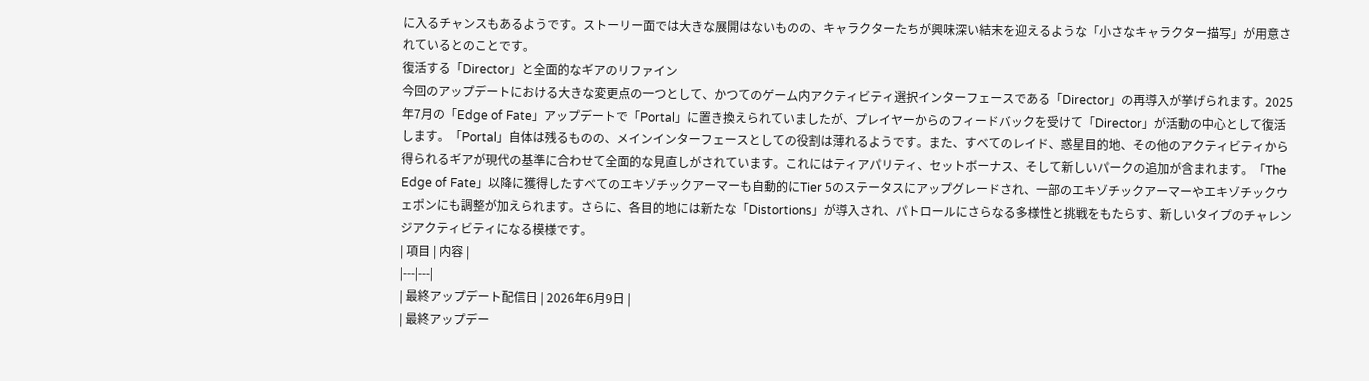に入るチャンスもあるようです。ストーリー面では大きな展開はないものの、キャラクターたちが興味深い結末を迎えるような「小さなキャラクター描写」が用意されているとのことです。
復活する「Director」と全面的なギアのリファイン
今回のアップデートにおける大きな変更点の一つとして、かつてのゲーム内アクティビティ選択インターフェースである「Director」の再導入が挙げられます。2025年7月の「Edge of Fate」アップデートで「Portal」に置き換えられていましたが、プレイヤーからのフィードバックを受けて「Director」が活動の中心として復活します。「Portal」自体は残るものの、メインインターフェースとしての役割は薄れるようです。また、すべてのレイド、惑星目的地、その他のアクティビティから得られるギアが現代の基準に合わせて全面的な見直しがされています。これにはティアパリティ、セットボーナス、そして新しいパークの追加が含まれます。「The Edge of Fate」以降に獲得したすべてのエキゾチックアーマーも自動的にTier 5のステータスにアップグレードされ、一部のエキゾチックアーマーやエキゾチックウェポンにも調整が加えられます。さらに、各目的地には新たな「Distortions」が導入され、パトロールにさらなる多様性と挑戦をもたらす、新しいタイプのチャレンジアクティビティになる模様です。
| 項目 | 内容 |
|---|---|
| 最終アップデート配信日 | 2026年6月9日 |
| 最終アップデー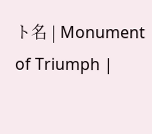ト名 | Monument of Triumph |